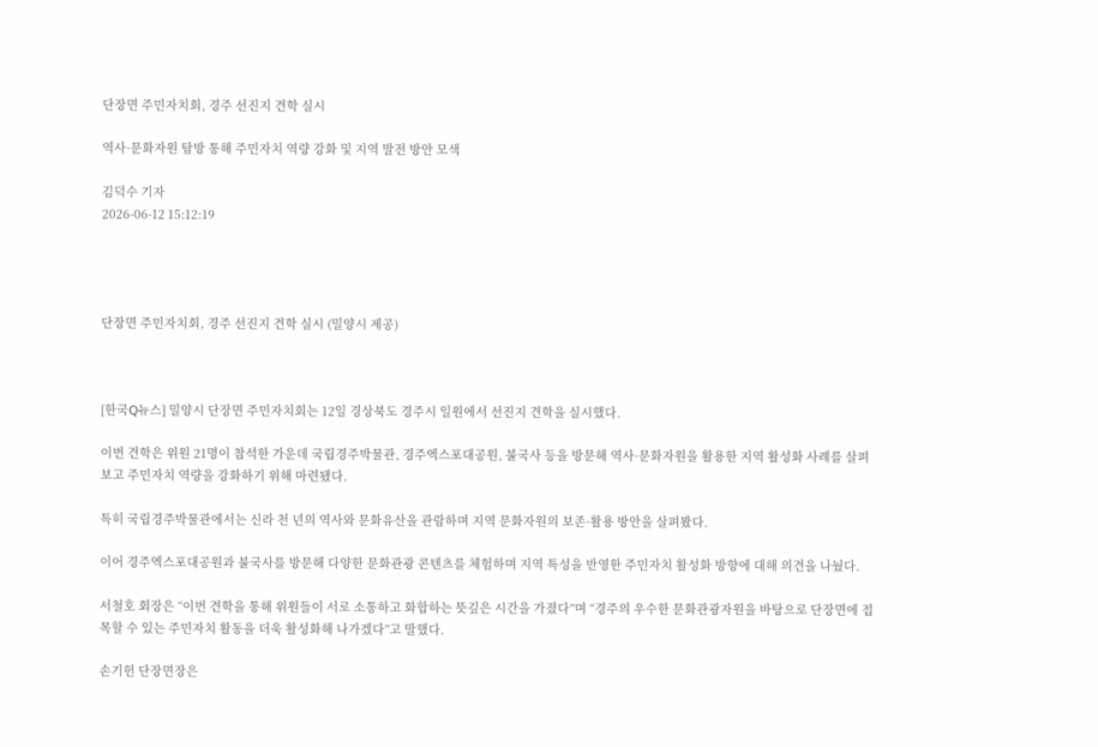단장면 주민자치회, 경주 선진지 견학 실시

역사·문화자원 탐방 통해 주민자치 역량 강화 및 지역 발전 방안 모색

김덕수 기자
2026-06-12 15:12:19




단장면 주민자치회, 경주 선진지 견학 실시 (밀양시 제공)



[한국Q뉴스] 밀양시 단장면 주민자치회는 12일 경상북도 경주시 일원에서 선진지 견학을 실시했다.

이번 견학은 위원 21명이 참석한 가운데 국립경주박물관, 경주엑스포대공원, 불국사 등을 방문해 역사·문화자원을 활용한 지역 활성화 사례를 살펴보고 주민자치 역량을 강화하기 위해 마련됐다.

특히 국립경주박물관에서는 신라 천 년의 역사와 문화유산을 관람하며 지역 문화자원의 보존·활용 방안을 살펴봤다.

이어 경주엑스포대공원과 불국사를 방문해 다양한 문화관광 콘텐츠를 체험하며 지역 특성을 반영한 주민자치 활성화 방향에 대해 의견을 나눴다.

서철호 회장은 “이번 견학을 통해 위원들이 서로 소통하고 화합하는 뜻깊은 시간을 가졌다”며 “경주의 우수한 문화관광자원을 바탕으로 단장면에 접목할 수 있는 주민자치 활동을 더욱 활성화해 나가겠다”고 말했다.

손기헌 단장면장은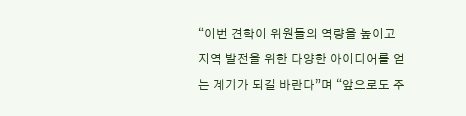“이번 견학이 위원들의 역량을 높이고 지역 발전을 위한 다양한 아이디어를 얻는 계기가 되길 바란다”며 “앞으로도 주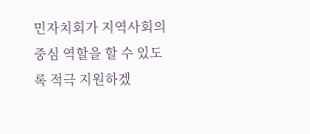민자치회가 지역사회의 중심 역할을 할 수 있도록 적극 지원하겠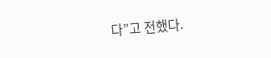다”고 전했다.